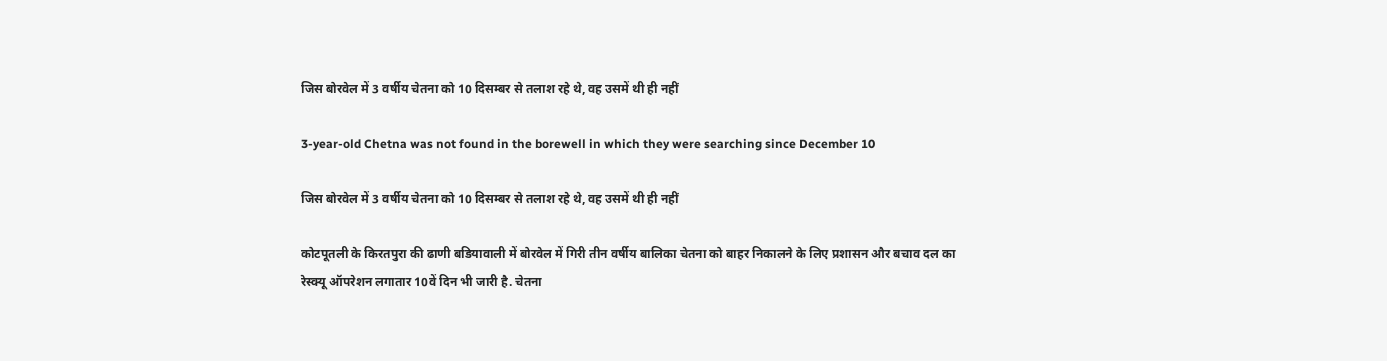जिस बोरवेल में 3 वर्षीय चेतना को 10 दिसम्बर से तलाश रहे थे, वह उसमें थी ही नहीं

3-year-old Chetna was not found in the borewell in which they were searching since December 10

जिस बोरवेल में 3 वर्षीय चेतना को 10 दिसम्बर से तलाश रहे थे, वह उसमें थी ही नहीं

कोटपूतली के किरतपुरा की ढाणी बडियावाली में बोरवेल में गिरी तीन वर्षीय बालिका चेतना को बाहर निकालने के लिए प्रशासन और बचाव दल का रेस्क्यू ऑपरेशन लगातार 10वें दिन भी जारी है. चेतना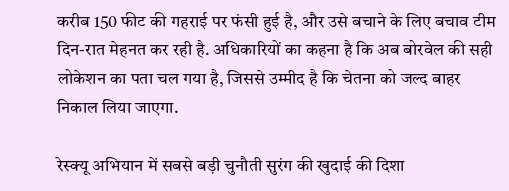करीब 150 फीट की गहराई पर फंसी हुई है, और उसे बचाने के लिए बचाव टीम दिन-रात मेहनत कर रही है. अधिकारियों का कहना है कि अब बोरवेल की सही लोकेशन का पता चल गया है, जिससे उम्मीद है कि चेतना को जल्द बाहर निकाल लिया जाएगा.

रेस्क्यू अभियान में सबसे बड़ी चुनौती सुरंग की खुदाई की दिशा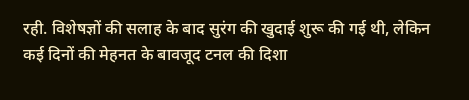रही. विशेषज्ञों की सलाह के बाद सुरंग की खुदाई शुरू की गई थी, लेकिन कई दिनों की मेहनत के बावजूद टनल की दिशा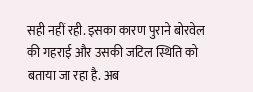सही नहीं रही. इसका कारण पुराने बोरवेल की गहराई और उसकी जटिल स्थिति को बताया जा रहा है. अब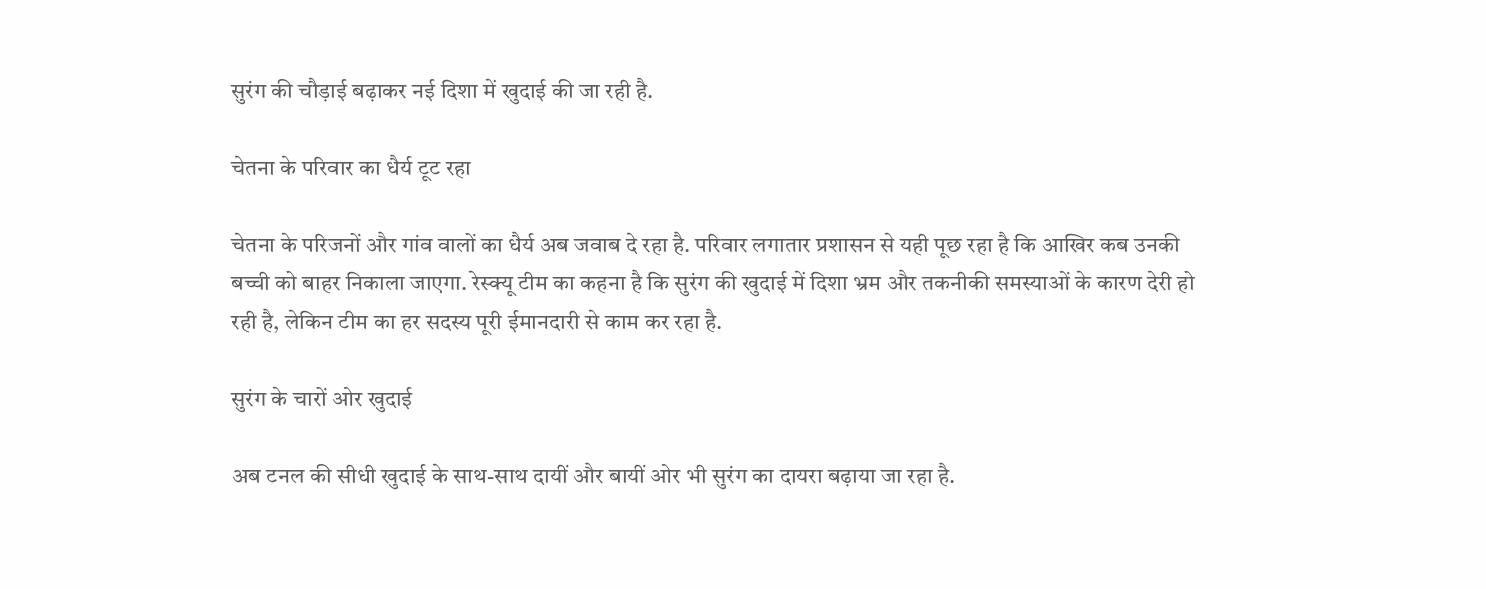सुरंग की चौड़ाई बढ़ाकर नई दिशा में खुदाई की जा रही है.

चेतना के परिवार का धैर्य टूट रहा

चेतना के परिजनों और गांव वालों का धैर्य अब जवाब दे रहा है. परिवार लगातार प्रशासन से यही पूछ रहा है कि आखिर कब उनकी बच्ची को बाहर निकाला जाएगा. रेस्क्यू टीम का कहना है कि सुरंग की खुदाई में दिशा भ्रम और तकनीकी समस्याओं के कारण देरी हो रही है, लेकिन टीम का हर सदस्य पूरी ईमानदारी से काम कर रहा है.

सुरंग के चारों ओर खुदाई

अब टनल की सीधी खुदाई के साथ-साथ दायीं और बायीं ओर भी सुरंग का दायरा बढ़ाया जा रहा है.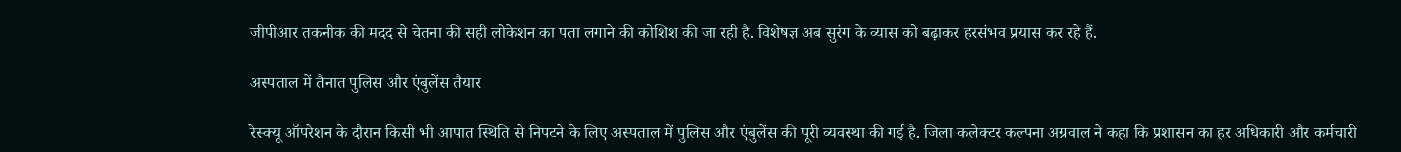जीपीआर तकनीक की मदद से चेतना की सही लोकेशन का पता लगाने की कोशिश की जा रही है. विशेषज्ञ अब सुरंग के व्यास को बढ़ाकर हरसंभव प्रयास कर रहे हैं.

अस्पताल में तैनात पुलिस और एंबुलेंस तैयार

रेस्क्यू ऑपरेशन के दौरान किसी भी आपात स्थिति से निपटने के लिए अस्पताल में पुलिस और एंबुलेंस की पूरी व्यवस्था की गई है. जिला कलेक्टर कल्पना अग्रवाल ने कहा कि प्रशासन का हर अधिकारी और कर्मचारी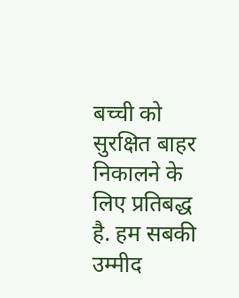बच्ची को सुरक्षित बाहर निकालने के लिए प्रतिबद्ध है. हम सबकी उम्मीद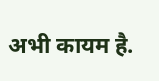अभी कायम है.